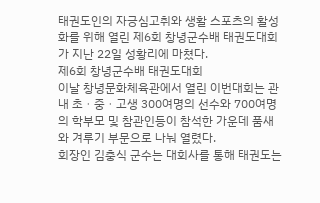태권도인의 자긍심고취와 생활 스포츠의 활성화를 위해 열린 제6회 창녕군수배 태권도대회가 지난 22일 성황리에 마쳤다.
제6회 창녕군수배 태권도대회
이날 창녕문화체육관에서 열린 이번대회는 관내 초ㆍ중ㆍ고생 300여명의 선수와 700여명의 학부모 및 참관인등이 참석한 가운데 품새와 겨루기 부문으로 나눠 열렸다.
회장인 김충식 군수는 대회사를 통해 태권도는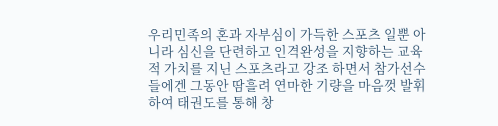우리민족의 혼과 자부심이 가득한 스포츠 일뿐 아니라 심신을 단련하고 인격완성을 지향하는 교육적 가치를 지닌 스포츠라고 강조 하면서 참가선수들에겐 그동안 땀흘려 연마한 기량을 마음껏 발휘하여 태권도를 통해 창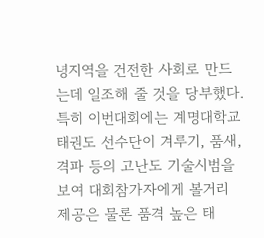녕지역을 건전한 사회로 만드는데 일조해 줄 것을 당부했다.
특히 이번대회에는 계명대학교 태권도 선수단이 겨루기, 품새, 격파 등의 고난도 기술시범을 보여 대회참가자에게 볼거리 제공은 물론 품격 높은 태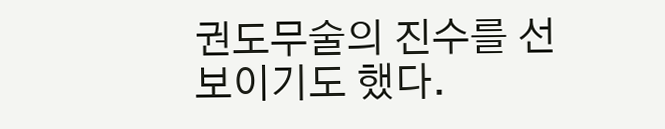권도무술의 진수를 선보이기도 했다.